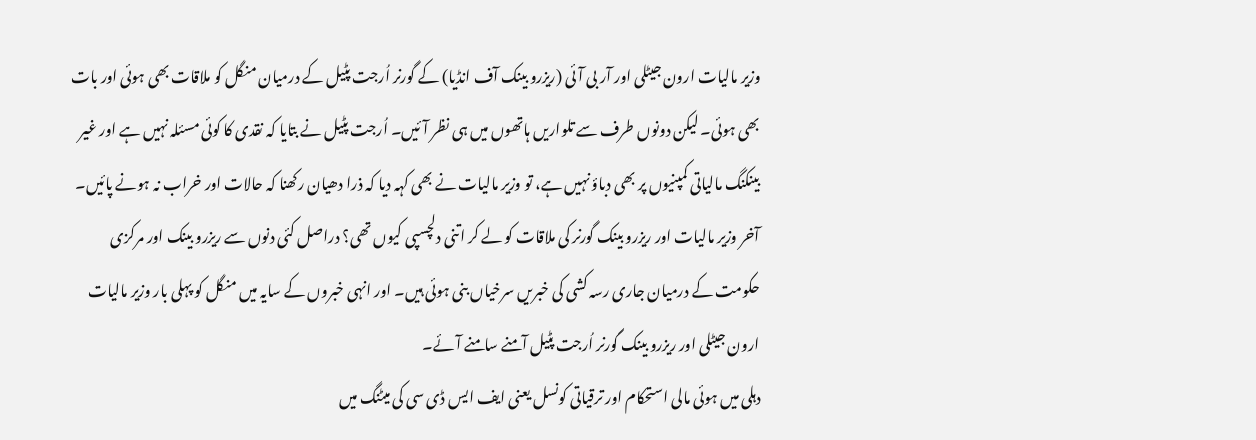وزیر مالیات ارون جیٹلی اور آر بی آئی (ریزرو بینک آف انڈیا) کے گورنر اُرجت پٹیل کے درمیان منگل کو ملاقات بھی ہوئی اور بات بھی ہوئی۔ لیکن دونوں طرف سے تلواریں ہاتھوں میں ہی نظر آئیں۔ اُرجت پٹیل نے بتایا کہ نقدی کا کوئی مسئلہ نہیں ہے اور غیر بینکنگ مالیاتی کمپنیوں پر بھی دباؤ نہیں ہے، تو وزیر مالیات نے بھی کہہ دیا کہ ذرا دھیان رکھنا کہ حالات اور خراب نہ ہونے پائیں۔
آخر وزیر مالیات اور ریزرو بینک گورنر کی ملاقات کو لے کر اتنی دلچسپی کیوں تھی؟ دراصل کئی دنوں سے ریزرو بینک اور مرکزی حکومت کے درمیان جاری رسہ کشی کی خبریں سرخیاں بنی ہوئی ہیں۔ اور انہی خبروں کے سایہ میں منگل کو پہلی بار وزیر مالیات ارون جیٹلی اور ریزرو بینک گورنر اُرجت پٹیل آمنے سامنے آئے۔
دہلی میں ہوئی مالی استحکام اور ترقیاتی کونسل یعنی ایف ایس ڈی سی کی میٹنگ میں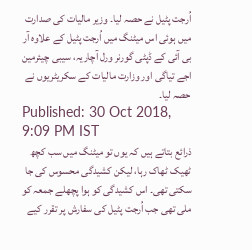اُرجت پٹیل نے حصہ لیا۔ وزیر مالیات کی صدارت میں ہوئی اس میٹنگ میں اُرجت پٹیل کے علاوہ آر بی آئی کے ڈپٹی گورنر ورل آچاریہ، سیبی چیئرمین اجے تیاگی اور وزارت مالیات کے سکریٹریوں نے حصہ لیا۔
Published: 30 Oct 2018, 9:09 PM IST
ذرائع بتاتے ہیں کہ یوں تو میٹنگ میں سب کچھ ٹھیک ٹھاک رہا، لیکن کشیدگی محسوس کی جا سکتی تھی۔ اس کشیدگی کو ہوا پچھلے جمعہ کو ملی تھی جب اُرجت پٹیل کی سفارش پر تقرر کیے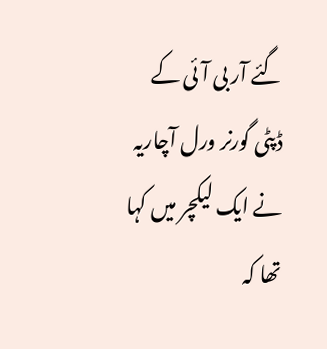گئے آر بی آئی کے ڈپٹی گورنر ورل آچاریہ نے ایک لیکچر میں کہا تھا کہ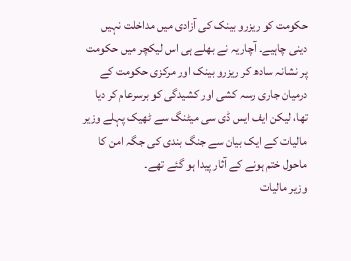حکومت کو ریزرو بینک کی آزادی میں مداخلت نہیں دینی چاہیے۔ آچاریہ نے بھلے ہی اس لیکچر میں حکومت پر نشانہ سادھ کر ریزرو بینک اور مرکزی حکومت کے درمیان جاری رسہ کشی اور کشیدگی کو برسرعام کر دیا تھا، لیکن ایف ایس ڈی سی میٹنگ سے ٹھیک پہلے وزیر مالیات کے ایک بیان سے جنگ بندی کی جگہ امن کا ماحول ختم ہونے کے آثار پیدا ہو گئے تھے۔
وزیر مالیات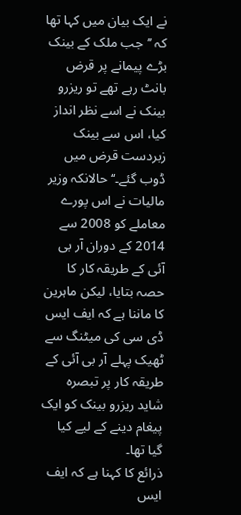نے ایک بیان میں کہا تھا کہ ’’جب ملک کے بینک بڑے پیمانے پر قرض بانٹ رہے تھے تو ریزرو بینک نے اسے نظر انداز کیا، اس سے بینک زبردست قرض میں ڈوب گئے۔‘‘ حالانکہ وزیر مالیات نے اس پورے معاملے کو 2008 سے 2014 کے دوران آر بی آئی کے طریقہ کار کا حصہ بتایا، لیکن ماہرین کا ماننا ہے کہ ایف ایس ڈی سی کی میٹنگ سے ٹھیک پہلے آر بی آئی کے طریقہ کار پر تبصرہ شاید ریزرو بینک کو ایک پیغام دینے کے لیے کیا گیا تھا۔
ذرائع کا کہنا ہے کہ ایف ایس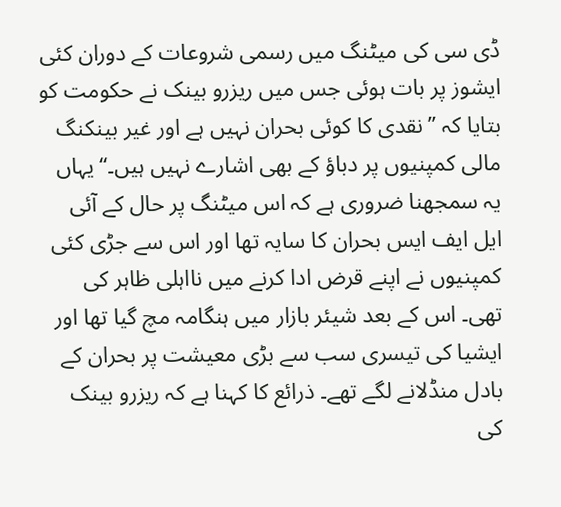ڈی سی کی میٹنگ میں رسمی شروعات کے دوران کئی ایشوز پر بات ہوئی جس میں ریزرو بینک نے حکومت کو بتایا کہ ’’نقدی کا کوئی بحران نہیں ہے اور غیر بینکنگ مالی کمپنیوں پر دباؤ کے بھی اشارے نہیں ہیں۔‘‘ یہاں یہ سمجھنا ضروری ہے کہ اس میٹنگ پر حال کے آئی ایل ایف ایس بحران کا سایہ تھا اور اس سے جڑی کئی کمپنیوں نے اپنے قرض ادا کرنے میں نااہلی ظاہر کی تھی۔ اس کے بعد شیئر بازار میں ہنگامہ مچ گیا تھا اور ایشیا کی تیسری سب سے بڑی معیشت پر بحران کے بادل منڈلانے لگے تھے۔ ذرائع کا کہنا ہے کہ ریزرو بینک کی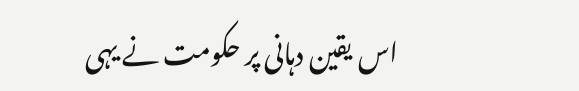اس یقین دہانی پر حکومت نے یہی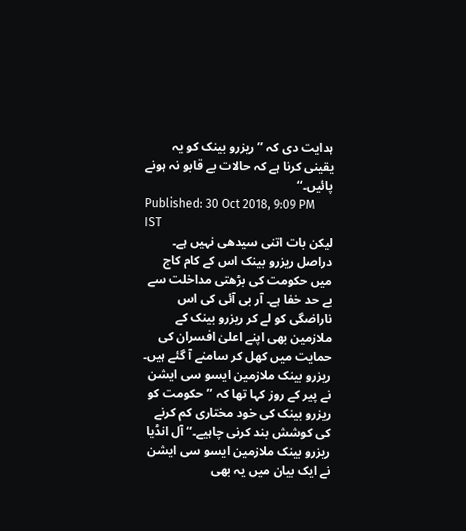ہدایت دی کہ ’’ریزرو بینک کو یہ یقینی کرنا ہے کہ حالات بے قابو نہ ہونے پائیں۔‘‘
Published: 30 Oct 2018, 9:09 PM IST
لیکن بات اتنی سیدھی نہیں ہے۔ دراصل ریزرو بینک اس کے کام کاج میں حکومت کی بڑھتی مداخلت سے بے حد خفا ہے۔ آر بی آئی کی اس ناراضگی کو لے کر ریزرو بینک کے ملازمین بھی اپنے اعلیٰ افسران کی حمایت میں کھل کر سامنے آ گئے ہیں۔ ریزرو بینک ملازمین ایسو سی ایشن نے پیر کے روز کہا تھا کہ ’’حکومت کو ریزرو بینک کی خود مختاری کم کرنے کی کوشش بند کرنی چاہیے۔‘‘ آل انڈیا ریزرو بینک ملازمین ایسو سی ایشن نے ایک بیان میں یہ بھی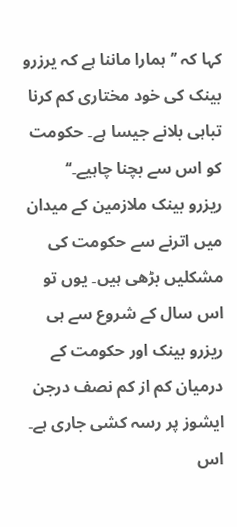کہا کہ ’’ہمارا ماننا ہے کہ یرزرو بینک کی خود مختاری کم کرنا تباہی بلانے جیسا ہے۔ حکومت کو اس سے بچنا چاہیے۔‘‘
ریزرو بینک ملازمین کے میدان میں اترنے سے حکومت کی مشکلیں بڑھی ہیں۔ یوں تو اس سال کے شروع سے ہی ریزرو بینک اور حکومت کے درمیان کم از کم نصف درجن ایشوز پر رسہ کشی جاری ہے۔ اس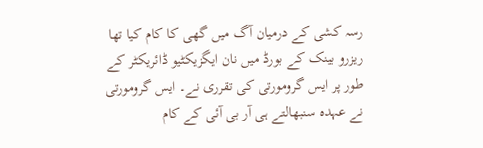رسہ کشی کے درمیان آگ میں گھی کا کام کیا تھا ریزرو بینک کے بورڈ میں نان ایگزیکٹیو ڈائریکٹر کے طور پر ایس گرومورتی کی تقرری نے۔ ایس گرومورتی نے عہدہ سنبھالتے ہی آر بی آئی کے کام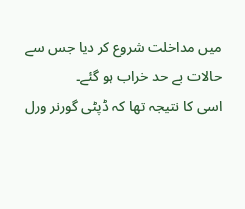میں مداخلت شروع کر دیا جس سے حالات بے حد خراب ہو گئے۔
اسی کا نتیجہ تھا کہ ڈپٹی گورنر ورل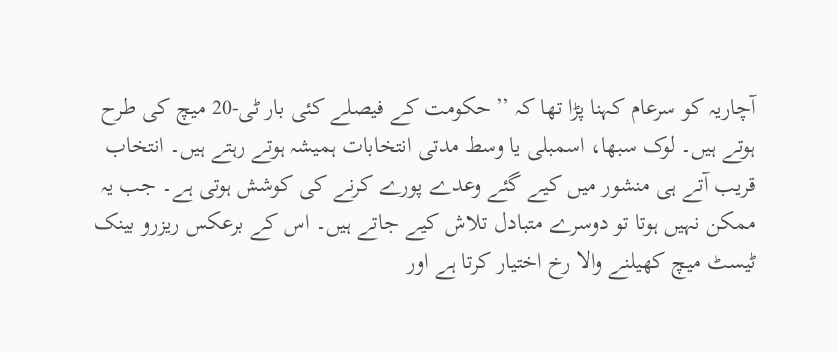آچاریہ کو سرعام کہنا پڑا تھا کہ ’’حکومت کے فیصلے کئی بار ٹی-20 میچ کی طرح ہوتے ہیں۔ لوک سبھا، اسمبلی یا وسط مدتی انتخابات ہمیشہ ہوتے رہتے ہیں۔ انتخاب قریب آتے ہی منشور میں کیے گئے وعدے پورے کرنے کی کوشش ہوتی ہے۔ جب یہ ممکن نہیں ہوتا تو دوسرے متبادل تلاش کیے جاتے ہیں۔ اس کے برعکس ریزرو بینک ٹیسٹ میچ کھیلنے والا رخ اختیار کرتا ہے اور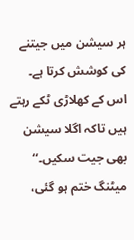ہر سیشن میں جیتنے کی کوشش کرتا ہے۔ اس کے کھلاڑی ٹکے رہتے ہیں تاکہ اگلا سیشن بھی جیت سکیں۔‘‘
میٹنگ ختم ہو گئی،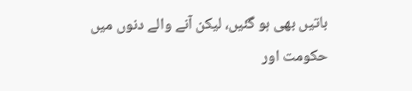باتیں بھی ہو گئیں، لیکن آنے والے دنوں میں حکومت اور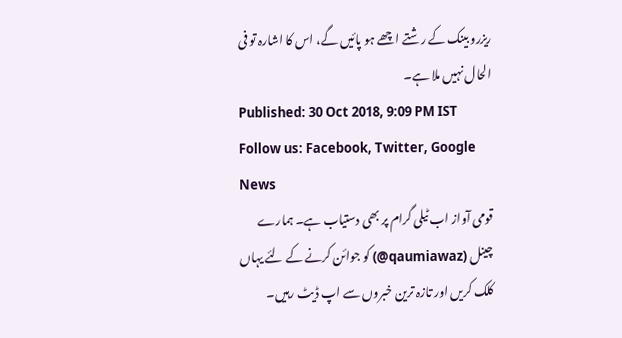ریزرو بینک کے رشتے اچھے ہو پائیں گے، اس کا اشارہ تو فی الحال نہیں ملا ہے۔
Published: 30 Oct 2018, 9:09 PM IST
Follow us: Facebook, Twitter, Google News
قومی آواز اب ٹیلی گرام پر بھی دستیاب ہے۔ ہمارے چینل (qaumiawaz@) کو جوائن کرنے کے لئے یہاں کلک کریں اور تازہ ترین خبروں سے اپ ڈیٹ رہیں۔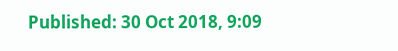Published: 30 Oct 2018, 9:09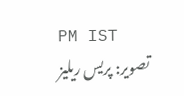PM IST
تصویر: پریس ریلیز